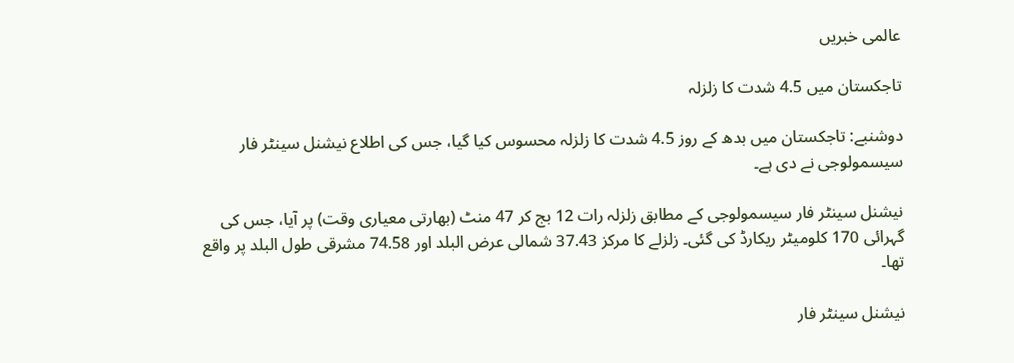عالمی خبریں

تاجکستان میں 4.5 شدت کا زلزلہ

دوشنبے: تاجکستان میں بدھ کے روز 4.5 شدت کا زلزلہ محسوس کیا گیا، جس کی اطلاع نیشنل سینٹر فار سیسمولوجی نے دی ہے۔

نیشنل سینٹر فار سیسمولوجی کے مطابق زلزلہ رات 12 بج کر 47 منٹ (بھارتی معیاری وقت) پر آیا، جس کی گہرائی 170 کلومیٹر ریکارڈ کی گئی۔ زلزلے کا مرکز 37.43 شمالی عرض البلد اور 74.58 مشرقی طول البلد پر واقع تھا۔

نیشنل سینٹر فار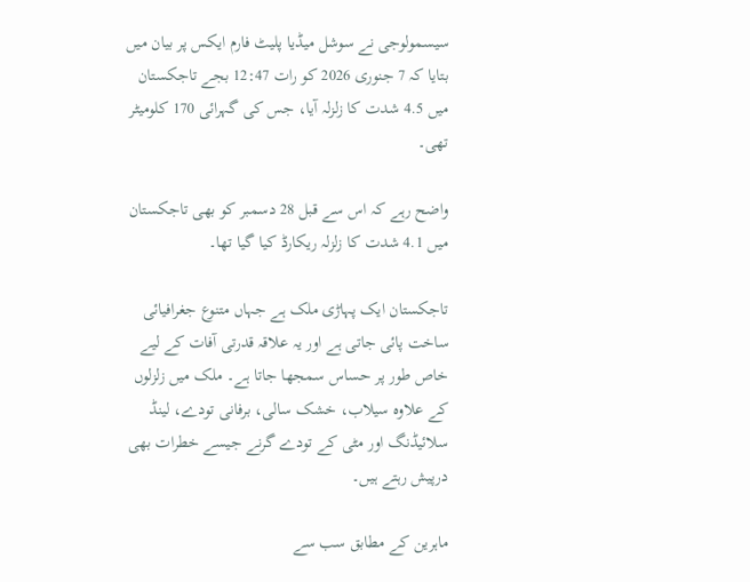سیسمولوجی نے سوشل میڈیا پلیٹ فارم ایکس پر بیان میں بتایا کہ 7 جنوری 2026 کو رات 12:47 بجے تاجکستان میں 4.5 شدت کا زلزلہ آیا، جس کی گہرائی 170 کلومیٹر تھی۔

واضح رہے کہ اس سے قبل 28 دسمبر کو بھی تاجکستان میں 4.1 شدت کا زلزلہ ریکارڈ کیا گیا تھا۔

تاجکستان ایک پہاڑی ملک ہے جہاں متنوع جغرافیائی ساخت پائی جاتی ہے اور یہ علاقہ قدرتی آفات کے لیے خاص طور پر حساس سمجھا جاتا ہے۔ ملک میں زلزلوں کے علاوہ سیلاب، خشک سالی، برفانی تودے، لینڈ سلائیڈنگ اور مٹی کے تودے گرنے جیسے خطرات بھی درپیش رہتے ہیں۔

ماہرین کے مطابق سب سے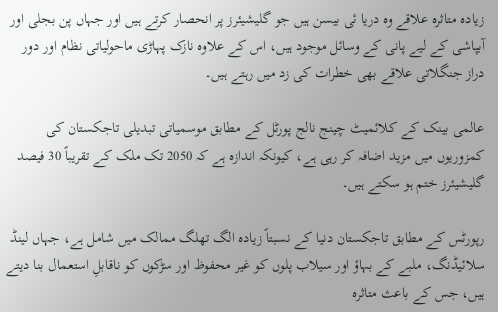زیادہ متاثرہ علاقے وہ دریا ئی بیسن ہیں جو گلیشیئرز پر انحصار کرتے ہیں اور جہاں پن بجلی اور آبپاشی کے لیے پانی کے وسائل موجود ہیں، اس کے علاوہ نازک پہاڑی ماحولیاتی نظام اور دور دراز جنگلاتی علاقے بھی خطرات کی زد میں رہتے ہیں۔

عالمی بینک کے کلائمیٹ چینج نالج پورٹل کے مطابق موسمیاتی تبدیلی تاجکستان کی کمزوریوں میں مزید اضافہ کر رہی ہے، کیونکہ اندازہ ہے کہ 2050 تک ملک کے تقریباً 30 فیصد گلیشیئرز ختم ہو سکتے ہیں۔

رپورٹس کے مطابق تاجکستان دنیا کے نسبتاً زیادہ الگ تھلگ ممالک میں شامل ہے، جہاں لینڈ سلائیڈنگ، ملبے کے بہاؤ اور سیلاب پلوں کو غیر محفوظ اور سڑکوں کو ناقابلِ استعمال بنا دیتے ہیں، جس کے باعث متاثرہ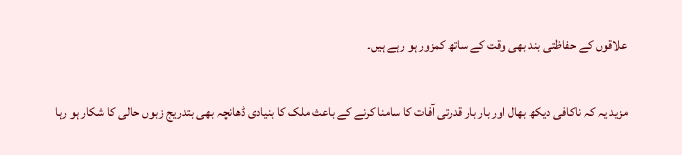علاقوں کے حفاظتی بند بھی وقت کے ساتھ کمزور ہو رہے ہیں۔

مزید یہ کہ ناکافی دیکھ بھال اور بار بار قدرتی آفات کا سامنا کرنے کے باعث ملک کا بنیادی ڈھانچہ بھی بتدریج زبوں حالی کا شکار ہو رہا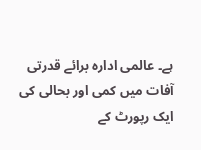ہے۔ عالمی ادارہ برائے قدرتی آفات میں کمی اور بحالی کی ایک رپورٹ کے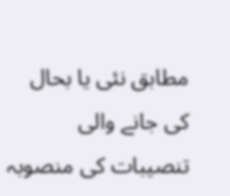مطابق نئی یا بحال کی جانے والی تنصیبات کی منصوبہ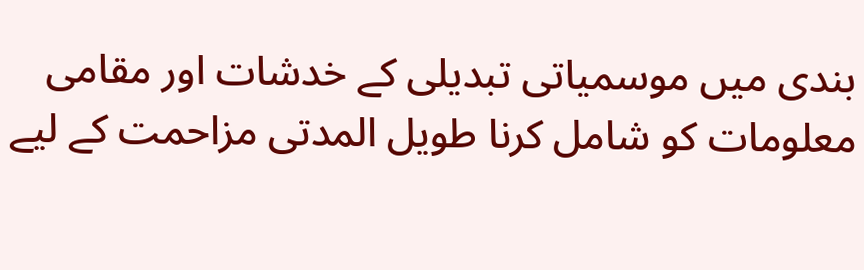بندی میں موسمیاتی تبدیلی کے خدشات اور مقامی معلومات کو شامل کرنا طویل المدتی مزاحمت کے لیے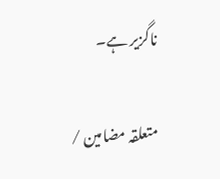ناگزیر ہے۔

متعلقہ مضامین /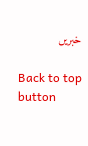خبریں

Back to top button